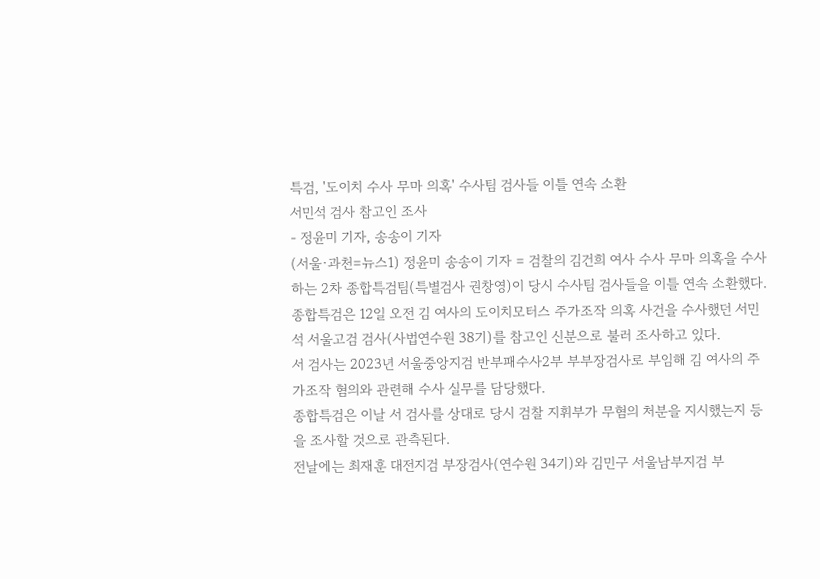특검, '도이치 수사 무마 의혹' 수사팀 검사들 이틀 연속 소환
서민석 검사 참고인 조사
- 정윤미 기자, 송송이 기자
(서울·과천=뉴스1) 정윤미 송송이 기자 = 검찰의 김건희 여사 수사 무마 의혹을 수사하는 2차 종합특검팀(특별검사 권창영)이 당시 수사팀 검사들을 이틀 연속 소환했다.
종합특검은 12일 오전 김 여사의 도이치모터스 주가조작 의혹 사건을 수사했던 서민석 서울고검 검사(사법연수원 38기)를 참고인 신분으로 불러 조사하고 있다.
서 검사는 2023년 서울중앙지검 반부패수사2부 부부장검사로 부임해 김 여사의 주가조작 혐의와 관련해 수사 실무를 담당했다.
종합특검은 이날 서 검사를 상대로 당시 검찰 지휘부가 무혐의 처분을 지시했는지 등을 조사할 것으로 관측된다.
전날에는 최재훈 대전지검 부장검사(연수원 34기)와 김민구 서울남부지검 부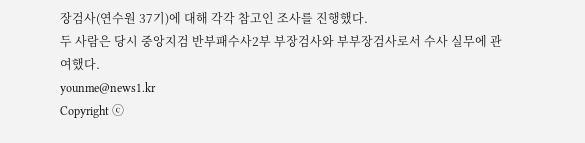장검사(연수원 37기)에 대해 각각 참고인 조사를 진행했다.
두 사람은 당시 중앙지검 반부패수사2부 부장검사와 부부장검사로서 수사 실무에 관여했다.
younme@news1.kr
Copyright ⓒ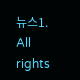뉴스1. All rights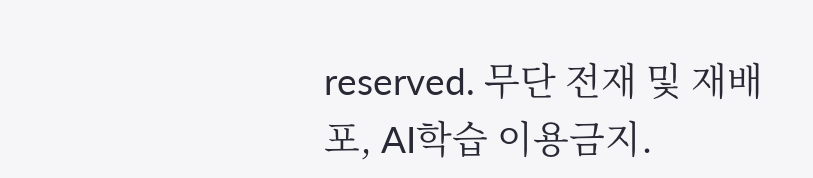reserved. 무단 전재 및 재배포, AI학습 이용금지.